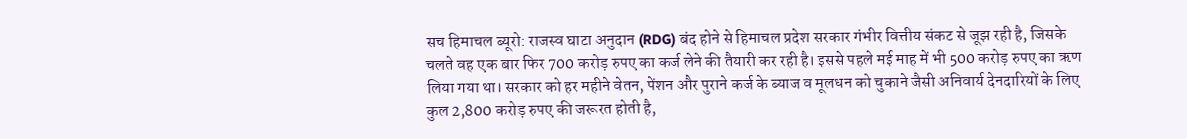सच हिमाचल ब्यूरो: राजस्व घाटा अनुदान (RDG) बंद होने से हिमाचल प्रदेश सरकार गंभीर वित्तीय संकट से जूझ रही है, जिसके चलते वह एक बार फिर 700 करोड़ रुपए का कर्ज लेने की तैयारी कर रही है। इससे पहले मई माह में भी 500 करोड़ रुपए का ऋण लिया गया था। सरकार को हर महीने वेतन, पेंशन और पुराने कर्ज के ब्याज व मूलधन को चुकाने जैसी अनिवार्य देनदारियों के लिए कुल 2,800 करोड़ रुपए की जरूरत होती है,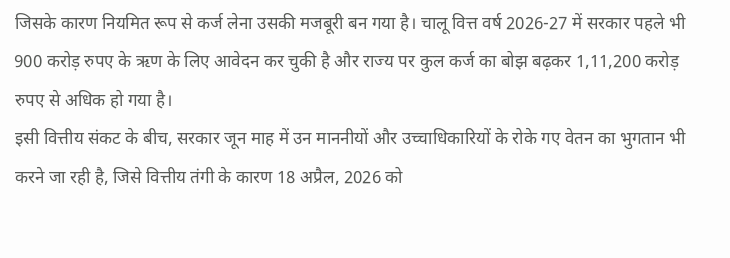जिसके कारण नियमित रूप से कर्ज लेना उसकी मजबूरी बन गया है। चालू वित्त वर्ष 2026-27 में सरकार पहले भी 900 करोड़ रुपए के ऋण के लिए आवेदन कर चुकी है और राज्य पर कुल कर्ज का बोझ बढ़कर 1,11,200 करोड़ रुपए से अधिक हो गया है।
इसी वित्तीय संकट के बीच, सरकार जून माह में उन माननीयों और उच्चाधिकारियों के रोके गए वेतन का भुगतान भी करने जा रही है, जिसे वित्तीय तंगी के कारण 18 अप्रैल, 2026 को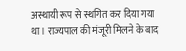अस्थायी रूप से स्थगित कर दिया गया था। राज्यपाल की मंजूरी मिलने के बाद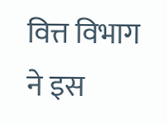वित्त विभाग ने इस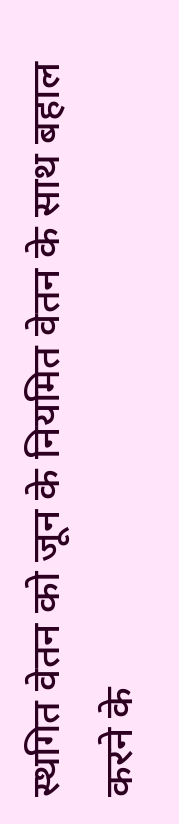स्थगित वेतन को जून के नियमित वेतन के साथ बहाल करने के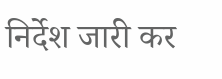निर्देश जारी कर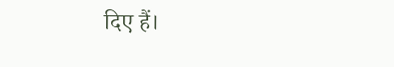दिए हैं।